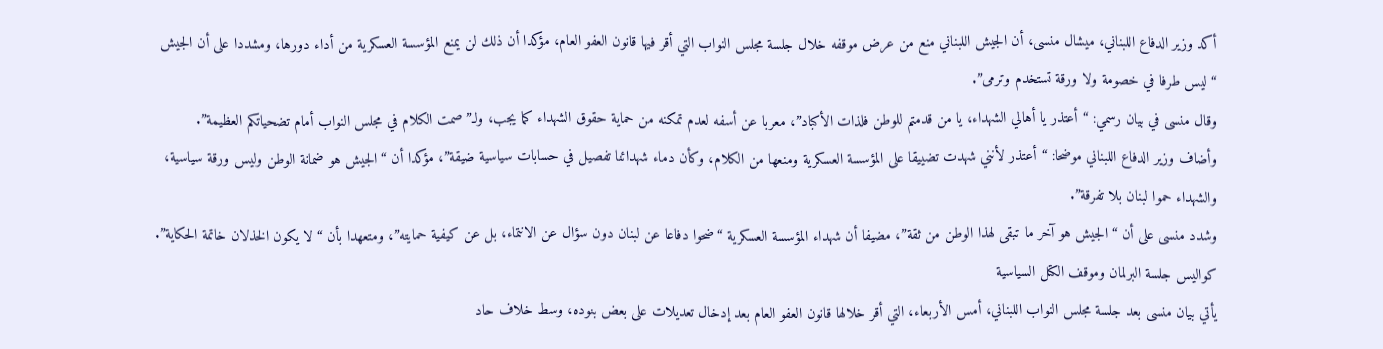أكد وزير الدفاع اللبناني، ميشال منسى، أن الجيش اللبناني منع من عرض موقفه خلال جلسة مجلس النواب التي أقر فيها قانون العفو العام، مؤكدا أن ذلك لن يمنع المؤسسة العسكرية من أداء دورها، ومشددا على أن الجيش “ليس طرفا في خصومة ولا ورقة تستخدم وترمى”.
وقال منسى في بيان رسمي: “أعتذر يا أهالي الشهداء، يا من قدمتم للوطن فلذات الأكباد”، معربا عن أسفه لعدم تمكنه من حماية حقوق الشهداء كما يجب، ولـ”صمت الكلام في مجلس النواب أمام تضحياتكم العظيمة”.
وأضاف وزير الدفاع اللبناني موضحا: “أعتذر لأنني شهدت تضييقا على المؤسسة العسكرية ومنعها من الكلام، وكأن دماء شهدائنا تفصيل في حسابات سياسية ضيقة”، مؤكدا أن “الجيش هو ضمانة الوطن وليس ورقة سياسية، والشهداء حموا لبنان بلا تفرقة”.
وشدد منسى على أن “الجيش هو آخر ما تبقى لهذا الوطن من ثقة”، مضيفا أن شهداء المؤسسة العسكرية “ضحوا دفاعا عن لبنان دون سؤال عن الانتماء، بل عن كيفية حمايته”، ومتعهدا بأن “لا يكون الخذلان خاتمة الحكاية”.
كواليس جلسة البرلمان وموقف الكتل السياسية
يأتي بيان منسى بعد جلسة مجلس النواب اللبناني، أمس الأربعاء، التي أقر خلالها قانون العفو العام بعد إدخال تعديلات على بعض بنوده، وسط خلاف حاد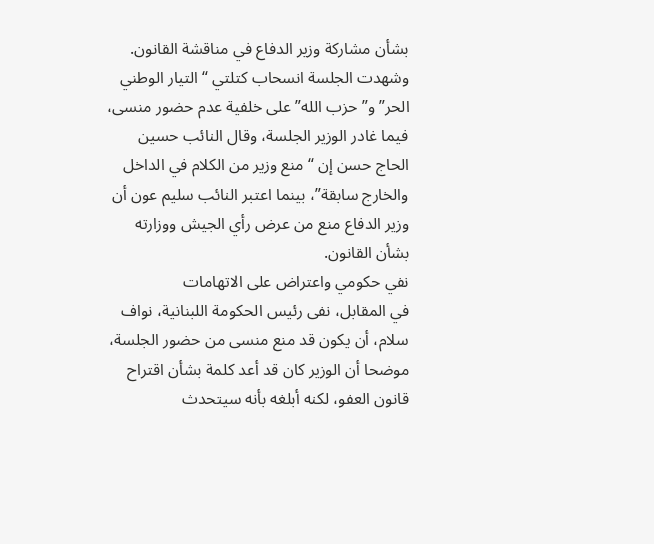بشأن مشاركة وزير الدفاع في مناقشة القانون.
وشهدت الجلسة انسحاب كتلتي “التيار الوطني الحر” و”حزب الله” على خلفية عدم حضور منسى، فيما غادر الوزير الجلسة، وقال النائب حسين الحاج حسن إن “منع وزير من الكلام في الداخل والخارج سابقة”، بينما اعتبر النائب سليم عون أن وزير الدفاع منع من عرض رأي الجيش ووزارته بشأن القانون.
نفي حكومي واعتراض على الاتهامات
في المقابل، نفى رئيس الحكومة اللبنانية، نواف سلام، أن يكون قد منع منسى من حضور الجلسة، موضحا أن الوزير كان قد أعد كلمة بشأن اقتراح قانون العفو، لكنه أبلغه بأنه سيتحدث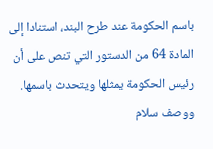باسم الحكومة عند طرح البند، استنادا إلى المادة 64 من الدستور التي تنص على أن رئيس الحكومة يمثلها ويتحدث باسمها.
ووصف سلام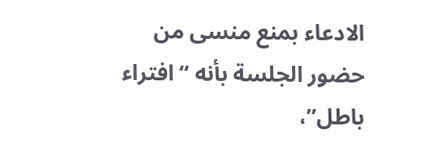الادعاء بمنع منسى من حضور الجلسة بأنه “افتراء باطل”،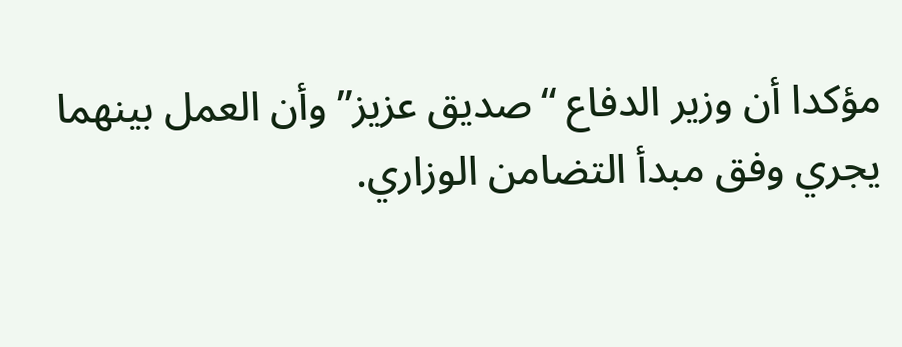مؤكدا أن وزير الدفاع “صديق عزيز” وأن العمل بينهما يجري وفق مبدأ التضامن الوزاري.